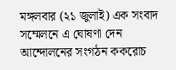মঙ্গলবার (২১ জুলাই) এক সংবাদ সম্মেলনে এ ঘোষণা দেন আন্দোলনের সংগঠন ককরোচ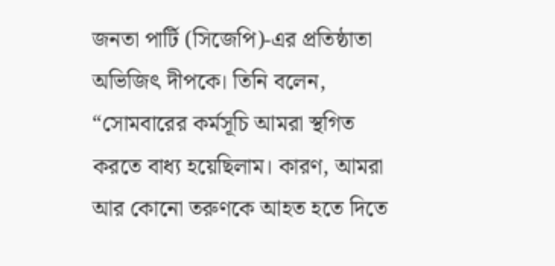জনতা পার্টি (সিজেপি)-এর প্রতিষ্ঠাতা অভিজিৎ দীপকে। তিনি বলেন, “সোমবারের কর্মসূচি আমরা স্থগিত করতে বাধ্য হয়েছিলাম। কারণ, আমরা আর কোনো তরুণকে আহত হতে দিতে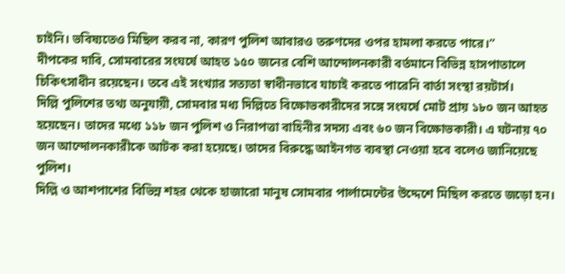চাইনি। ভবিষ্যতেও মিছিল করব না, কারণ পুলিশ আবারও তরুণদের ওপর হামলা করতে পারে।”
দীপকের দাবি, সোমবারের সংঘর্ষে আহত ১৫০ জনের বেশি আন্দোলনকারী বর্তমানে বিভিন্ন হাসপাতালে চিকিৎসাধীন রয়েছেন। তবে এই সংখ্যার সত্যতা স্বাধীনভাবে যাচাই করতে পারেনি বার্তা সংস্থা রয়টার্স।
দিল্লি পুলিশের তথ্য অনুযায়ী, সোমবার মধ্য দিল্লিতে বিক্ষোভকারীদের সঙ্গে সংঘর্ষে মোট প্রায় ১৮০ জন আহত হয়েছেন। তাদের মধ্যে ১১৮ জন পুলিশ ও নিরাপত্তা বাহিনীর সদস্য এবং ৬০ জন বিক্ষোভকারী। এ ঘটনায় ৭০ জন আন্দোলনকারীকে আটক করা হয়েছে। তাদের বিরুদ্ধে আইনগত ব্যবস্থা নেওয়া হবে বলেও জানিয়েছে পুলিশ।
দিল্লি ও আশপাশের বিভিন্ন শহর থেকে হাজারো মানুষ সোমবার পার্লামেন্টের উদ্দেশে মিছিল করতে জড়ো হন।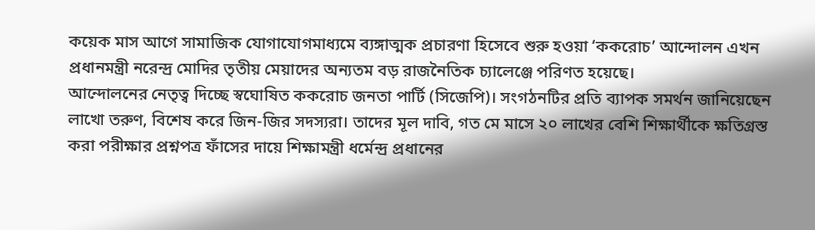কয়েক মাস আগে সামাজিক যোগাযোগমাধ্যমে ব্যঙ্গাত্মক প্রচারণা হিসেবে শুরু হওয়া ‘ককরোচ’ আন্দোলন এখন প্রধানমন্ত্রী নরেন্দ্র মোদির তৃতীয় মেয়াদের অন্যতম বড় রাজনৈতিক চ্যালেঞ্জে পরিণত হয়েছে।
আন্দোলনের নেতৃত্ব দিচ্ছে স্বঘোষিত ককরোচ জনতা পার্টি (সিজেপি)। সংগঠনটির প্রতি ব্যাপক সমর্থন জানিয়েছেন লাখো তরুণ, বিশেষ করে জিন-জির সদস্যরা। তাদের মূল দাবি, গত মে মাসে ২০ লাখের বেশি শিক্ষার্থীকে ক্ষতিগ্রস্ত করা পরীক্ষার প্রশ্নপত্র ফাঁসের দায়ে শিক্ষামন্ত্রী ধর্মেন্দ্র প্রধানের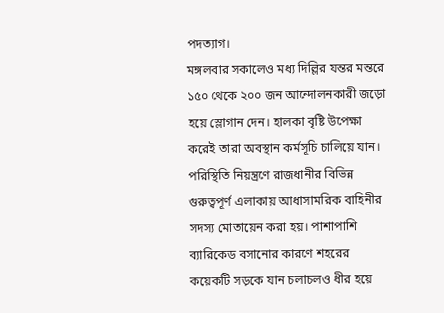পদত্যাগ।
মঙ্গলবার সকালেও মধ্য দিল্লির যন্তর মন্তরে ১৫০ থেকে ২০০ জন আন্দোলনকারী জড়ো হয়ে স্লোগান দেন। হালকা বৃষ্টি উপেক্ষা করেই তারা অবস্থান কর্মসূচি চালিয়ে যান।
পরিস্থিতি নিয়ন্ত্রণে রাজধানীর বিভিন্ন গুরুত্বপূর্ণ এলাকায় আধাসামরিক বাহিনীর সদস্য মোতায়েন করা হয়। পাশাপাশি ব্যারিকেড বসানোর কারণে শহরের কয়েকটি সড়কে যান চলাচলও ধীর হয়ে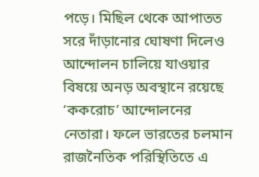পড়ে। মিছিল থেকে আপাতত সরে দাঁড়ানোর ঘোষণা দিলেও আন্দোলন চালিয়ে যাওয়ার বিষয়ে অনড় অবস্থানে রয়েছে ‘ককরোচ’ আন্দোলনের নেতারা। ফলে ভারতের চলমান রাজনৈতিক পরিস্থিতিতে এ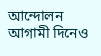আন্দোলন আগামী দিনেও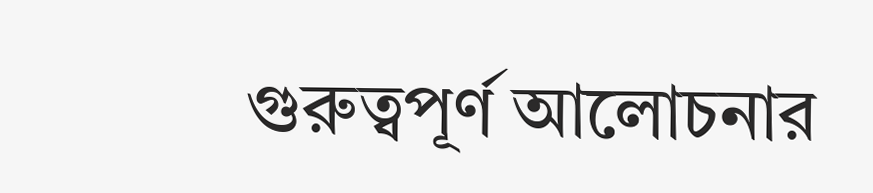গুরুত্বপূর্ণ আলোচনার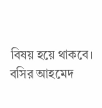বিষয় হয়ে থাকবে।
বসির আহমেদ